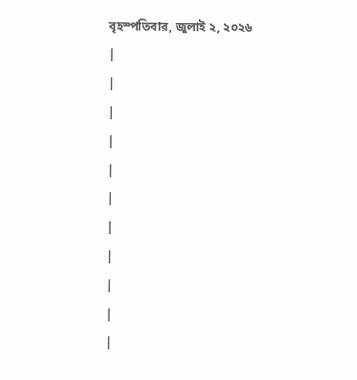বৃহস্পতিবার, জুলাই ২, ২০২৬
|
|
|
|
|
|
|
|
|
|
|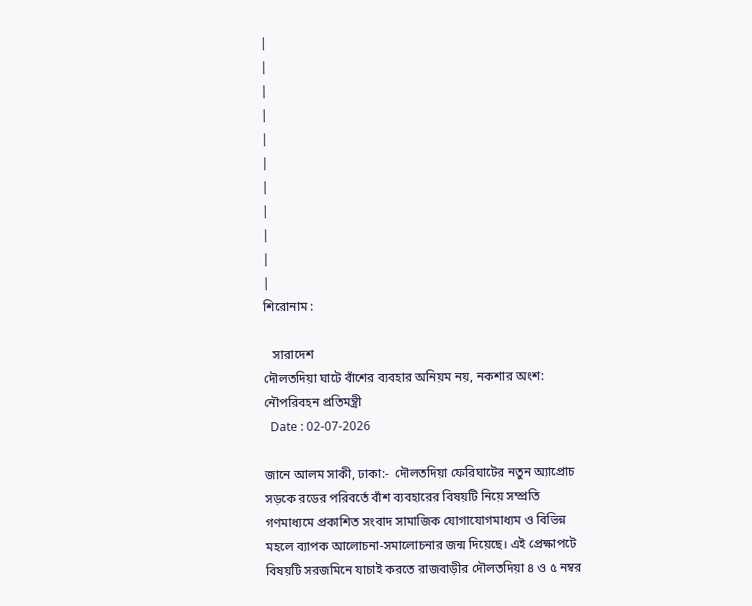|
|
|
|
|
|
|
|
|
|
|
শিরোনাম :

   সারাদেশ
দৌলতদিয়া ঘাটে বাঁশের ব্যবহার অনিয়ম নয়, নকশার অংশ: নৌপরিবহন প্রতিমন্ত্রী
  Date : 02-07-2026

জানে আলম সাকী, ঢাকা:-  দৌলতদিয়া ফেরিঘাটের নতুন অ্যাপ্রোচ সড়কে রডের পরিবর্তে বাঁশ ব্যবহারের বিষয়টি নিয়ে সম্প্রতি গণমাধ্যমে প্রকাশিত সংবাদ সামাজিক যোগাযোগমাধ্যম ও বিভিন্ন মহলে ব্যাপক আলোচনা-সমালোচনার জন্ম দিয়েছে। এই প্রেক্ষাপটে বিষয়টি সরজমিনে যাচাই করতে রাজবাড়ীর দৌলতদিয়া ৪ ও ৫ নম্বর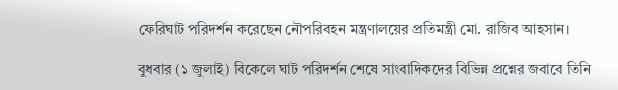ফেরিঘাট পরিদর্শন করেছেন নৌপরিবহন মন্ত্রণালয়ের প্রতিমন্ত্রী মো. রাজিব আহসান।

বুধবার (১ জুলাই) বিকেলে ঘাট পরিদর্শন শেষে সাংবাদিকদের বিভিন্ন প্রশ্নের জবাবে তিনি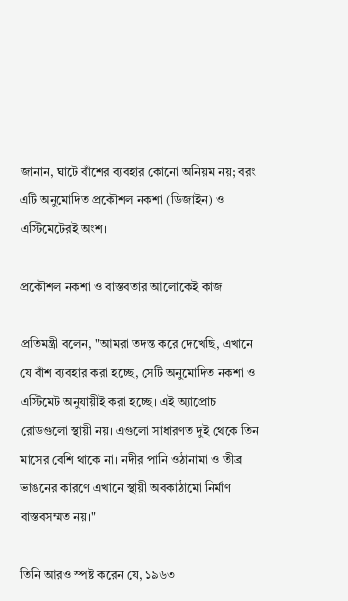জানান, ঘাটে বাঁশের ব্যবহার কোনো অনিয়ম নয়; বরং এটি অনুমোদিত প্রকৌশল নকশা (ডিজাইন) ও এস্টিমেটেরই অংশ।

প্রকৌশল নকশা ও বাস্তবতার আলোকেই কাজ

প্রতিমন্ত্রী বলেন, "আমরা তদন্ত করে দেখেছি, এখানে যে বাঁশ ব্যবহার করা হচ্ছে, সেটি অনুমোদিত নকশা ও এস্টিমেট অনুযায়ীই করা হচ্ছে। এই অ্যাপ্রোচ রোডগুলো স্থায়ী নয়। এগুলো সাধারণত দুই থেকে তিন মাসের বেশি থাকে না। নদীর পানি ওঠানামা ও তীব্র ভাঙনের কারণে এখানে স্থায়ী অবকাঠামো নির্মাণ বাস্তবসম্মত নয়।"

তিনি আরও স্পষ্ট করেন যে, ১৯৬৩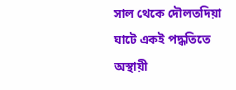সাল থেকে দৌলতদিয়া ঘাটে একই পদ্ধতিতে অস্থায়ী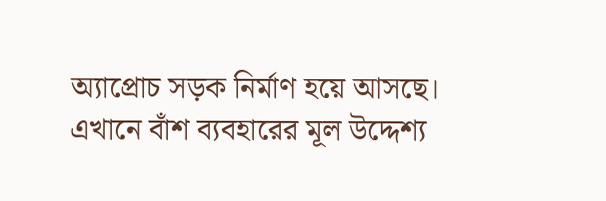অ্যাপ্রোচ সড়ক নির্মাণ হয়ে আসছে। এখানে বাঁশ ব্যবহারের মূল উদ্দেশ্য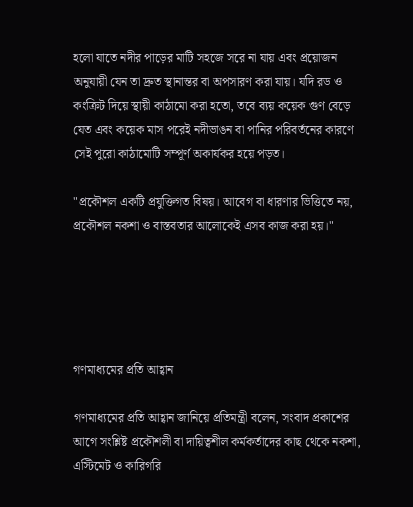হলো যাতে নদীর পাড়ের মাটি সহজে সরে না যায় এবং প্রয়োজন অনুযায়ী যেন তা দ্রুত স্থানান্তর বা অপসারণ করা যায়। যদি রড ও কংক্রিট দিয়ে স্থায়ী কাঠামো করা হতো, তবে ব্যয় কয়েক গুণ বেড়ে যেত এবং কয়েক মাস পরেই নদীভাঙন বা পানির পরিবর্তনের কারণে সেই পুরো কাঠামোটি সম্পূর্ণ অকার্যকর হয়ে পড়ত।

"প্রকৌশল একটি প্রযুক্তিগত বিষয়। আবেগ বা ধারণার ভিত্তিতে নয়, প্রকৌশল নকশা ও বাস্তবতার আলোকেই এসব কাজ করা হয়।"





গণমাধ্যমের প্রতি আহ্বান

গণমাধ্যমের প্রতি আহ্বান জানিয়ে প্রতিমন্ত্রী বলেন, সংবাদ প্রকাশের আগে সংশ্লিষ্ট প্রকৌশলী বা দায়িত্বশীল কর্মকর্তাদের কাছ থেকে নকশা, এস্টিমেট ও কারিগরি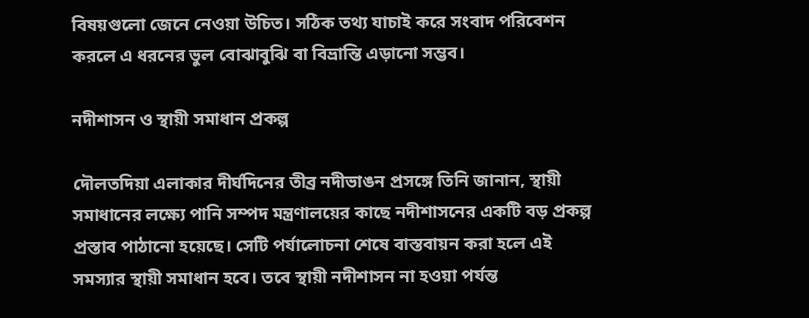বিষয়গুলো জেনে নেওয়া উচিত। সঠিক তথ্য যাচাই করে সংবাদ পরিবেশন করলে এ ধরনের ভুল বোঝাবুঝি বা বিভ্রান্তি এড়ানো সম্ভব।

নদীশাসন ও স্থায়ী সমাধান প্রকল্প

দৌলতদিয়া এলাকার দীর্ঘদিনের তীব্র নদীভাঙন প্রসঙ্গে তিনি জানান, স্থায়ী সমাধানের লক্ষ্যে পানি সম্পদ মন্ত্রণালয়ের কাছে নদীশাসনের একটি বড় প্রকল্প প্রস্তাব পাঠানো হয়েছে। সেটি পর্যালোচনা শেষে বাস্তবায়ন করা হলে এই সমস্যার স্থায়ী সমাধান হবে। তবে স্থায়ী নদীশাসন না হওয়া পর্যন্ত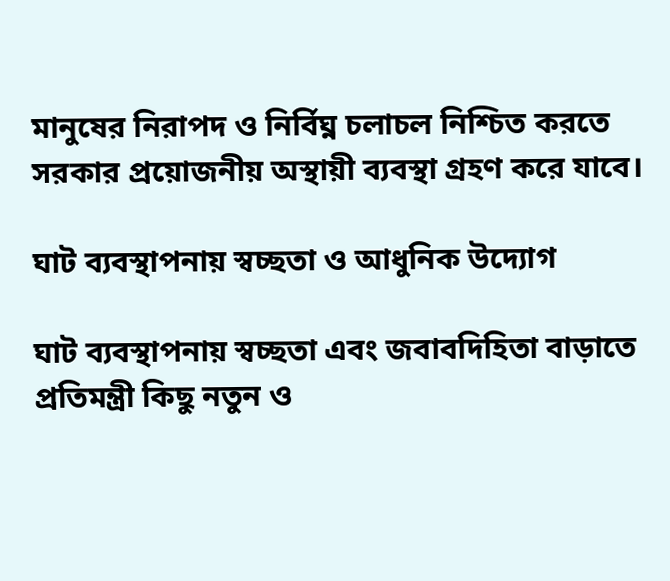মানুষের নিরাপদ ও নির্বিঘ্ন চলাচল নিশ্চিত করতে সরকার প্রয়োজনীয় অস্থায়ী ব্যবস্থা গ্রহণ করে যাবে।

ঘাট ব্যবস্থাপনায় স্বচ্ছতা ও আধুনিক উদ্যোগ

ঘাট ব্যবস্থাপনায় স্বচ্ছতা এবং জবাবদিহিতা বাড়াতে প্রতিমন্ত্রী কিছু নতুন ও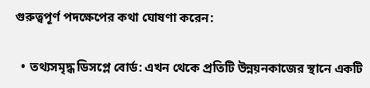গুরুত্বপূর্ণ পদক্ষেপের কথা ঘোষণা করেন:

  • তথ্যসমৃদ্ধ ডিসপ্লে বোর্ড: এখন থেকে প্রতিটি উন্নয়নকাজের স্থানে একটি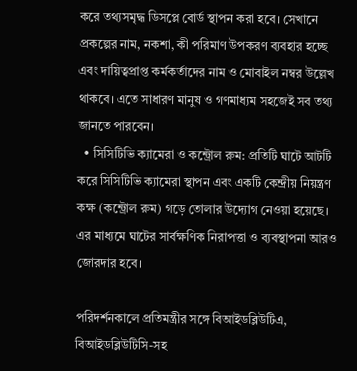করে তথ্যসমৃদ্ধ ডিসপ্লে বোর্ড স্থাপন করা হবে। সেখানে প্রকল্পের নাম, নকশা, কী পরিমাণ উপকরণ ব্যবহার হচ্ছে এবং দায়িত্বপ্রাপ্ত কর্মকর্তাদের নাম ও মোবাইল নম্বর উল্লেখ থাকবে। এতে সাধারণ মানুষ ও গণমাধ্যম সহজেই সব তথ্য জানতে পারবেন।
  • সিসিটিভি ক্যামেরা ও কন্ট্রোল রুম: প্রতিটি ঘাটে আটটি করে সিসিটিভি ক্যামেরা স্থাপন এবং একটি কেন্দ্রীয় নিয়ন্ত্রণ কক্ষ (কন্ট্রোল রুম) গড়ে তোলার উদ্যোগ নেওয়া হয়েছে। এর মাধ্যমে ঘাটের সার্বক্ষণিক নিরাপত্তা ও ব্যবস্থাপনা আরও জোরদার হবে।

পরিদর্শনকালে প্রতিমন্ত্রীর সঙ্গে বিআইডব্লিউটিএ, বিআইডব্লিউটিসি-সহ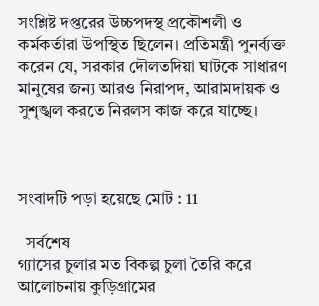সংশ্লিষ্ট দপ্তরের উচ্চপদস্থ প্রকৌশলী ও কর্মকর্তারা উপস্থিত ছিলেন। প্রতিমন্ত্রী পুনর্ব্যক্ত করেন যে, সরকার দৌলতদিয়া ঘাটকে সাধারণ মানুষের জন্য আরও নিরাপদ, আরামদায়ক ও সুশৃঙ্খল করতে নিরলস কাজ করে যাচ্ছে।



সংবাদটি পড়া হয়েছে মোট : 11

  সর্বশেষ
গ্যাসের চুলার মত বিকল্প চুলা তৈরি করে আলোচনায় কুড়িগ্রামের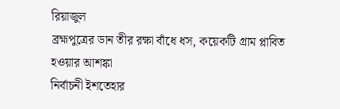রিয়াজুল
ব্রহ্মপুত্রের ডান তীর রক্ষা বাঁধে ধস, কয়েকটি গ্রাম প্লাবিত হওয়ার আশঙ্কা
নির্বাচনী ইশতেহার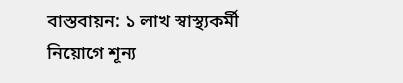বাস্তবায়ন: ১ লাখ স্বাস্থ্যকর্মী নিয়োগে শূন্য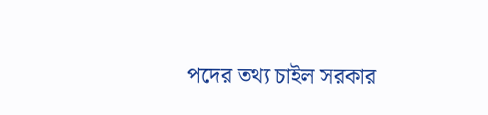পদের তথ্য চাইল সরকার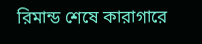রিমান্ড শেষে কারাগারে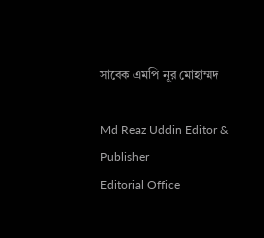সাবেক এমপি নূর মোহাম্মদ

Md Reaz Uddin Editor & Publisher
Editorial Office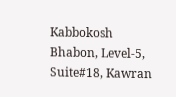Kabbokosh Bhabon, Level-5, Suite#18, Kawran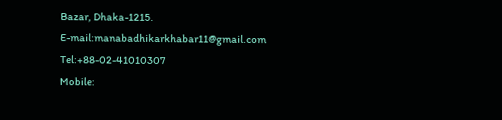Bazar, Dhaka-1215.
E-mail:manabadhikarkhabar11@gmail.com
Tel:+88-02-41010307
Mobile: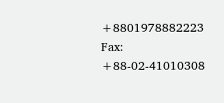+8801978882223 Fax: +88-02-41010308